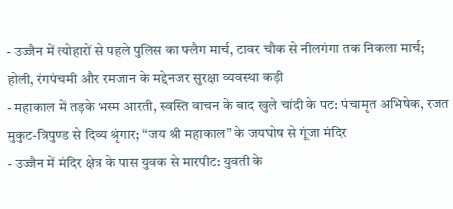- उज्जैन में त्योहारों से पहले पुलिस का फ्लैग मार्च, टावर चौक से नीलगंगा तक निकला मार्च; होली, रंगपंचमी और रमजान के मद्देनजर सुरक्षा व्यवस्था कड़ी
- महाकाल में तड़के भस्म आरती, स्वस्ति वाचन के बाद खुले चांदी के पट: पंचामृत अभिषेक, रजत मुकुट-त्रिपुण्ड से दिव्य श्रृंगार; “जय श्री महाकाल” के जयघोष से गूंजा मंदिर
- उज्जैन में मंदिर क्षेत्र के पास युवक से मारपीट: युवती के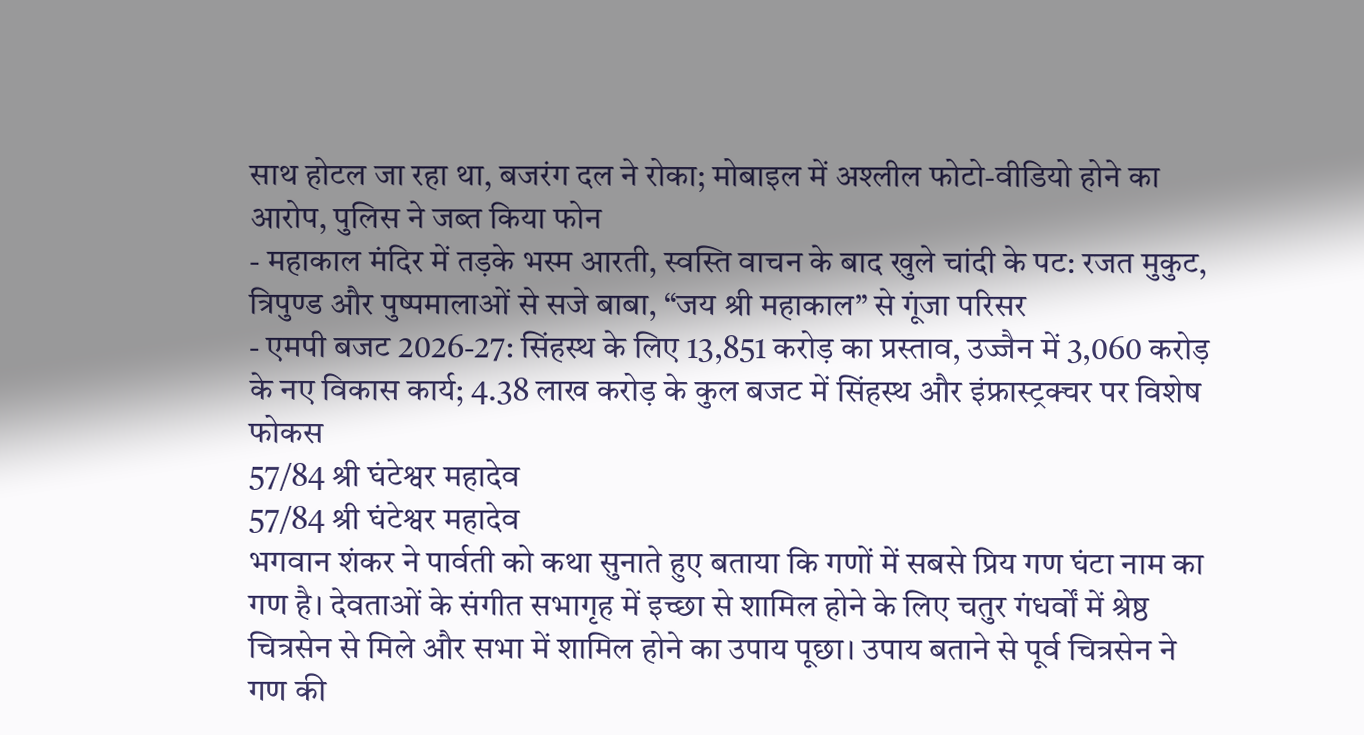साथ होटल जा रहा था, बजरंग दल ने रोका; मोबाइल में अश्लील फोटो-वीडियो होने का आरोप, पुलिस ने जब्त किया फोन
- महाकाल मंदिर में तड़के भस्म आरती, स्वस्ति वाचन के बाद खुले चांदी के पट: रजत मुकुट, त्रिपुण्ड और पुष्पमालाओं से सजे बाबा, “जय श्री महाकाल” से गूंजा परिसर
- एमपी बजट 2026-27: सिंहस्थ के लिए 13,851 करोड़ का प्रस्ताव, उज्जैन में 3,060 करोड़ के नए विकास कार्य; 4.38 लाख करोड़ के कुल बजट में सिंहस्थ और इंफ्रास्ट्रक्चर पर विशेष फोकस
57/84 श्री घंटेश्वर महादेव
57/84 श्री घंटेश्वर महादेव
भगवान शंकर ने पार्वती को कथा सुनाते हुए बताया कि गणों में सबसे प्रिय गण घंटा नाम का गण है। देवताओं के संगीत सभागृह में इच्छा से शामिल होने के लिए चतुर गंधर्वों में श्रेष्ठ चित्रसेन से मिले और सभा में शामिल होने का उपाय पूछा। उपाय बताने से पूर्व चित्रसेन ने गण की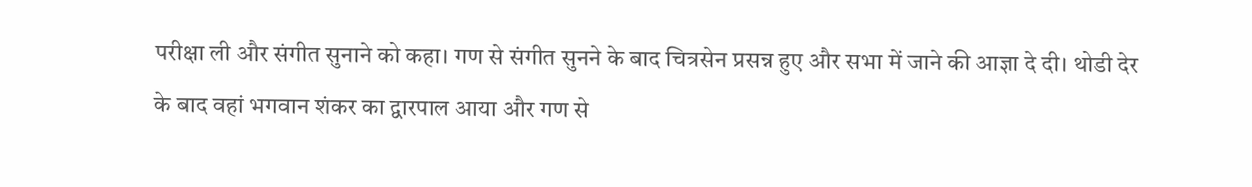परीक्षा ली और संगीत सुनाने को कहा। गण से संगीत सुनने के बाद चित्रसेन प्रसन्न हुए और सभा में जाने की आज्ञा दे दी। थोडी देर के बाद वहां भगवान शंकर का द्वारपाल आया और गण से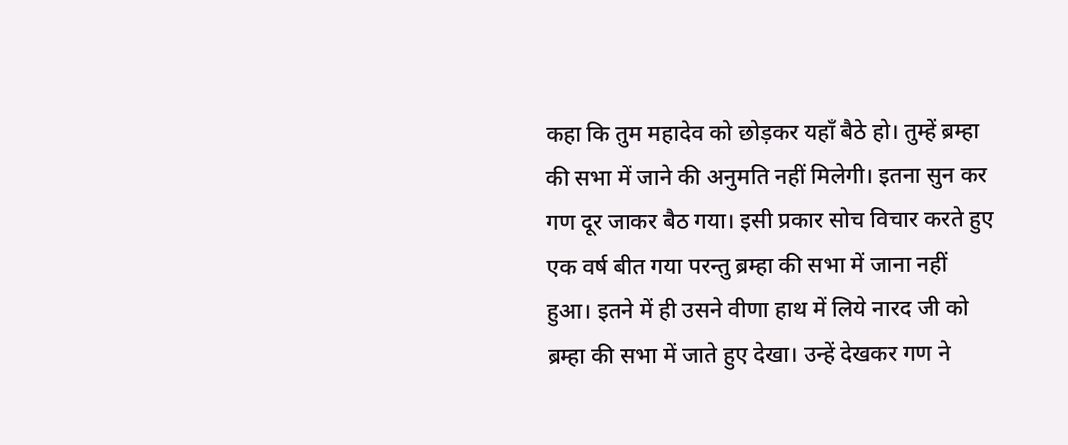कहा कि तुम महादेव को छोड़कर यहाँ बैठे हो। तुम्हें ब्रम्हा की सभा में जाने की अनुमति नहीं मिलेगी। इतना सुन कर गण दूर जाकर बैठ गया। इसी प्रकार सोच विचार करते हुए एक वर्ष बीत गया परन्तु ब्रम्हा की सभा में जाना नहीं हुआ। इतने में ही उसने वीणा हाथ में लिये नारद जी को ब्रम्हा की सभा में जाते हुए देखा। उन्हें देखकर गण ने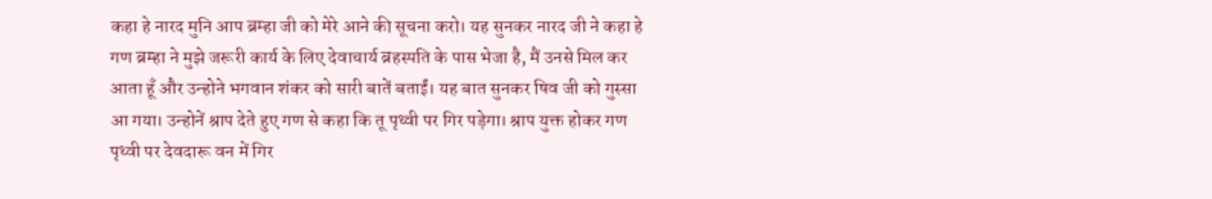कहा हे नारद मुनि आप ब्रम्हा जी को मेरे आने की सूचना करो। यह सुनकर नारद जी ने कहा हे गण ब्रम्हा ने मुझे जरूरी कार्य के लिए देवाचार्य ब्रहस्पति के पास भेजा है, मैं उनसे मिल कर आता हूँ और उन्होने भगवान शंकर को सारी बातें बताईं। यह बात सुनकर षिव जी को गुस्सा आ गया। उन्होनें श्राप देते हुए गण से कहा कि तू पृथ्वी पर गिर पड़ेगा। श्राप युक्त होकर गण पृथ्वी पर देवदारू वन में गिर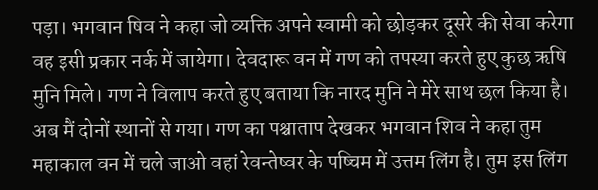पड़ा। भगवान षिव ने कहा जो व्यक्ति अपने स्वामी को छोड़कर दूसरे की सेवा करेगा वह इसी प्रकार नर्क में जायेगा। देवदारू वन में गण को तपस्या करते हुए कुछ ऋषि मुनि मिले। गण ने विलाप करते हुए बताया कि नारद मुनि ने मेरे साथ छल किया है। अब मैं दोनों स्थानों से गया। गण का पश्चाताप देखकर भगवान शिव ने कहा तुम महाकाल वन में चले जाओ वहां रेवन्तेष्वर के पष्चिम में उत्तम लिंग है। तुम इस लिंग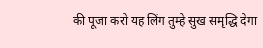की पूजा करो यह लिंग तुम्हे सुख समृद्धि देगा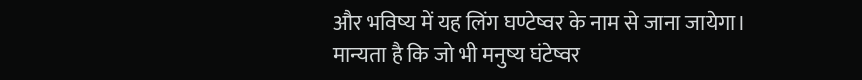और भविष्य में यह लिंग घण्टेष्वर के नाम से जाना जायेगा। मान्यता है कि जो भी मनुष्य घंटेष्वर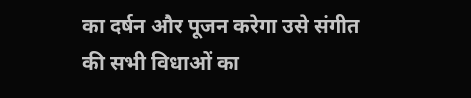का दर्षन और पूजन करेगा उसे संगीत की सभी विधाओं का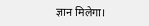ज्ञान मिलेगा।